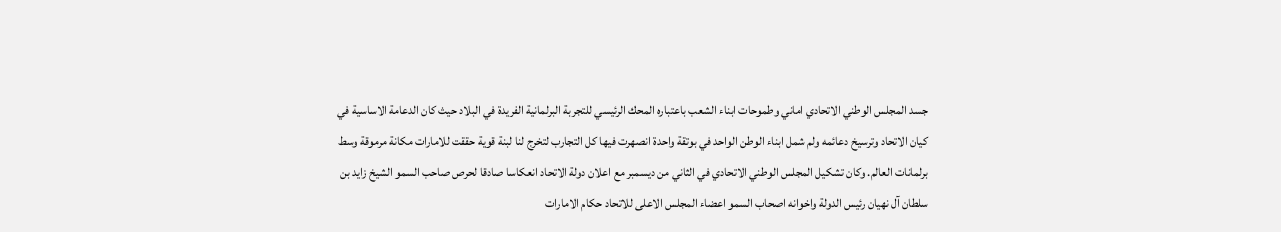جسد المجلس الوطني الاتحادي اماني وطموحات ابناء الشعب باعتباره المحك الرئيسي للتجربة البرلمانية الفريدة في البلاد حيث كان الدعامة الاساسية في كيان الاتحاد وترسيخ دعائمه ولم شمل ابناء الوطن الواحد في بوتقة واحدة انصهرت فيها كل التجارب لتخرج لنا لبنة قوية حققت للامارات مكانة مرموقة وسط برلمانات العالم. وكان تشكيل المجلس الوطني الاتحادي في الثاني من ديسمبر مع اعلان دولة الاتحاد انعكاسا صادقا لحرص صاحب السمو الشيخ زايد بن سلطان آل نهيان رئيس الدولة واخوانه اصحاب السمو اعضاء المجلس الاعلى للاتحاد حكام الامارات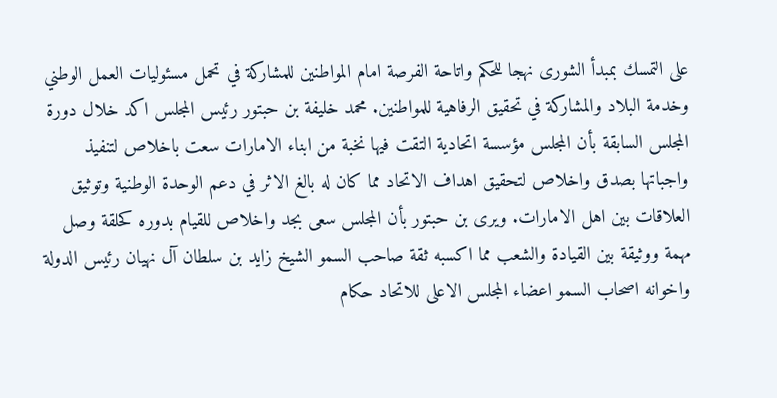على التمسك بمبدأ الشورى نهجا للحكم واتاحة الفرصة امام المواطنين للمشاركة في تحمل مسئوليات العمل الوطني وخدمة البلاد والمشاركة في تحقيق الرفاهية للمواطنين. محمد خليفة بن حبتور رئيس المجلس اكد خلال دورة المجلس السابقة بأن المجلس مؤسسة اتحادية التقت فيها نخبة من ابناء الامارات سعت باخلاص لتنفيذ واجباتها بصدق واخلاص لتحقيق اهداف الاتحاد مما كان له بالغ الاثر في دعم الوحدة الوطنية وتوثيق العلاقات بين اهل الامارات. ويرى بن حبتور بأن المجلس سعى بجد واخلاص للقيام بدوره كحلقة وصل مهمة ووثيقة بين القيادة والشعب مما اكسبه ثقة صاحب السمو الشيخ زايد بن سلطان آل نهيان رئيس الدولة واخوانه اصحاب السمو اعضاء المجلس الاعلى للاتحاد حكام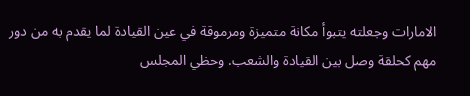الامارات وجعلته يتبوأ مكانة متميزة ومرموقة في عين القيادة لما يقدم به من دور مهم كحلقة وصل بين القيادة والشعب. وحظي المجلس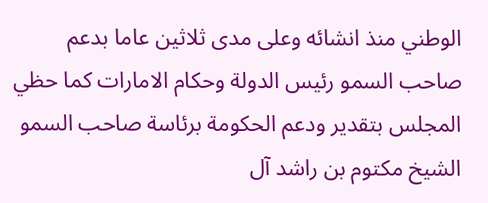الوطني منذ انشائه وعلى مدى ثلاثين عاما بدعم صاحب السمو رئيس الدولة وحكام الامارات كما حظي المجلس بتقدير ودعم الحكومة برئاسة صاحب السمو الشيخ مكتوم بن راشد آل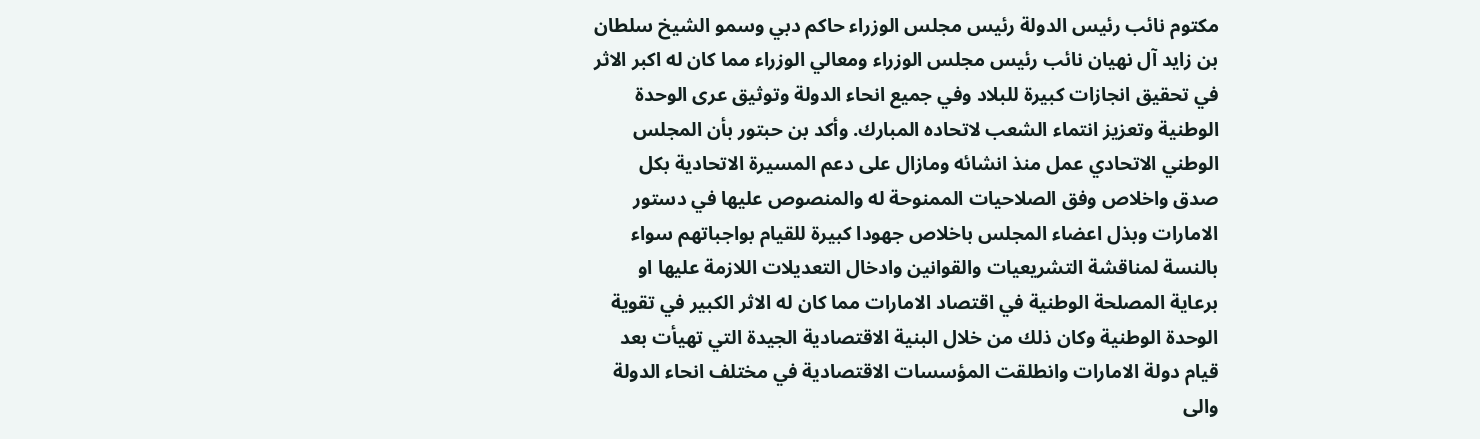مكتوم نائب رئيس الدولة رئيس مجلس الوزراء حاكم دبي وسمو الشيخ سلطان بن زايد آل نهيان نائب رئيس مجلس الوزراء ومعالي الوزراء مما كان له اكبر الاثر في تحقيق انجازات كبيرة للبلاد وفي جميع انحاء الدولة وتوثيق عرى الوحدة الوطنية وتعزيز انتماء الشعب لاتحاده المبارك. وأكد بن حبتور بأن المجلس الوطني الاتحادي عمل منذ انشائه ومازال على دعم المسيرة الاتحادية بكل صدق واخلاص وفق الصلاحيات الممنوحة له والمنصوص عليها في دستور الامارات وبذل اعضاء المجلس باخلاص جهودا كبيرة للقيام بواجباتهم سواء بالنسة لمناقشة التشريعيات والقوانين وادخال التعديلات اللازمة عليها او برعاية المصلحة الوطنية في اقتصاد الامارات مما كان له الاثر الكبير في تقوية الوحدة الوطنية وكان ذلك من خلال البنية الاقتصادية الجيدة التي تهيأت بعد قيام دولة الامارات وانطلقت المؤسسات الاقتصادية في مختلف انحاء الدولة والى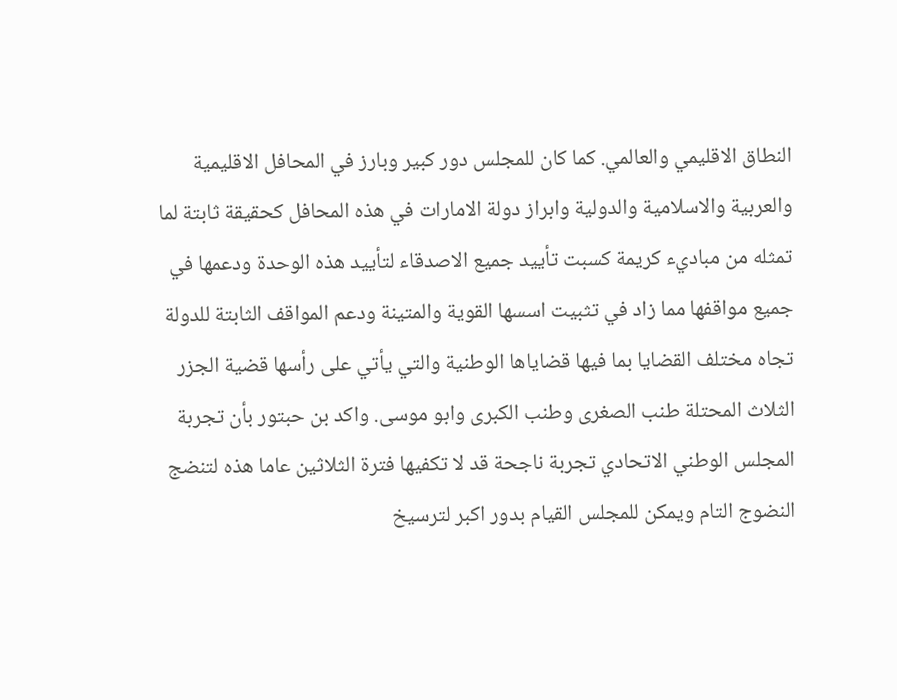النطاق الاقليمي والعالمي. كما كان للمجلس دور كبير وبارز في المحافل الاقليمية والعربية والاسلامية والدولية وابراز دولة الامارات في هذه المحافل كحقيقة ثابتة لما تمثله من مباديء كريمة كسبت تأييد جميع الاصدقاء لتأييد هذه الوحدة ودعمها في جميع مواقفها مما زاد في تثبيت اسسها القوية والمتينة ودعم المواقف الثابتة للدولة تجاه مختلف القضايا بما فيها قضاياها الوطنية والتي يأتي على رأسها قضية الجزر الثلاث المحتلة طنب الصغرى وطنب الكبرى وابو موسى. واكد بن حبتور بأن تجربة المجلس الوطني الاتحادي تجربة ناجحة قد لا تكفيها فترة الثلاثين عاما هذه لتنضج النضوج التام ويمكن للمجلس القيام بدور اكبر لترسيخ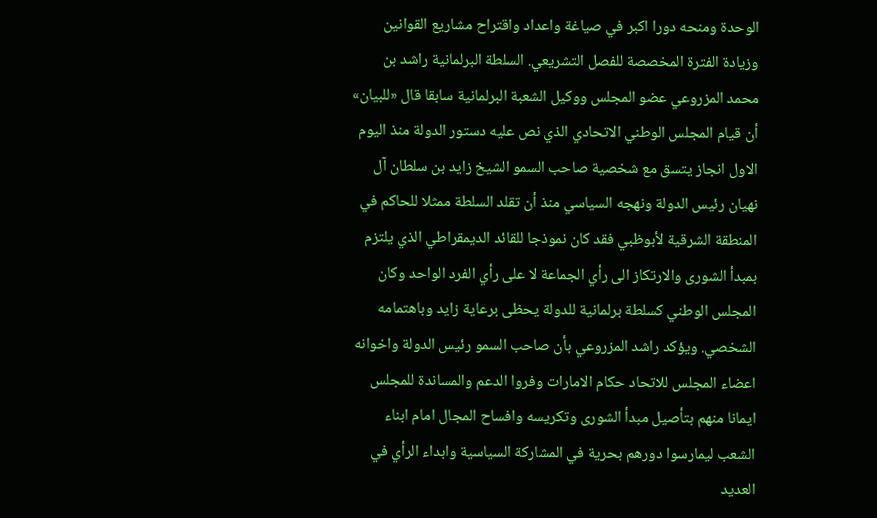الوحدة ومنحه دورا اكبر في صياغة واعداد واقتراح مشاريع القوانين وزيادة الفترة المخصصة للفصل التشريعي. السلطة البرلمانية راشد بن محمد المزروعي عضو المجلس ووكيل الشعبة البرلمانية سابقا قال «للبيان» أن قيام المجلس الوطني الاتحادي الذي نص عليه دستور الدولة منذ اليوم الاول انجاز يتسق مع شخصية صاحب السمو الشيخ زايد بن سلطان آل نهيان رئيس الدولة ونهجه السياسي منذ أن تقلد السلطة ممثلا للحاكم في المنطقة الشرقية لأبوظبي فقد كان نموذجا للقائد الديمقراطي الذي يلتزم بمبدأ الشورى والارتكاز الى رأي الجماعة لا على رأي الفرد الواحد وكان المجلس الوطني كسلطة برلمانية للدولة يحظى برعاية زايد وباهتمامه الشخصي. ويؤكد راشد المزروعي بأن صاحب السمو رئيس الدولة واخوانه اعضاء المجلس للاتحاد حكام الامارات وفروا الدعم والمساندة للمجلس ايمانا منهم بتأصيل مبدأ الشورى وتكريسه وافساح المجال امام ابناء الشعب ليمارسوا دورهم بحرية في المشاركة السياسية وابداء الرأي في العديد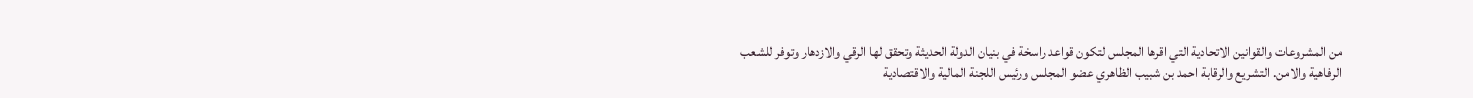من المشروعات والقوانين الاتحادية التي اقرها المجلس لتكون قواعد راسخة في بنيان الدولة الحديثة وتحقق لها الرقي والازدهار وتوفر للشعب الرفاهية والامن. التشريع والرقابة احمد بن شبيب الظاهري عضو المجلس ورئيس اللجنة المالية والاقتصادية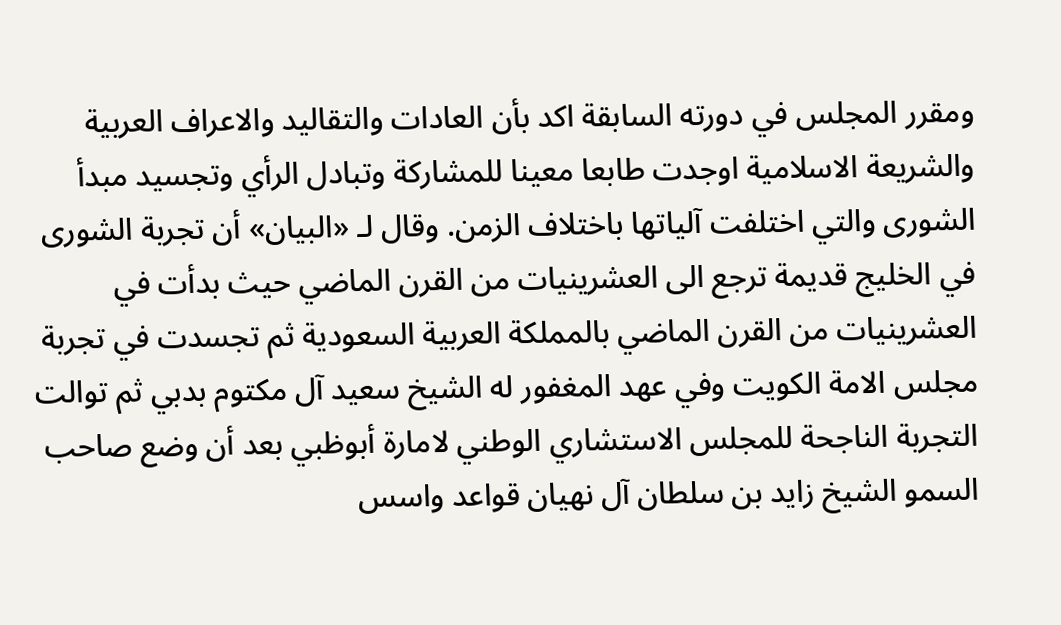ومقرر المجلس في دورته السابقة اكد بأن العادات والتقاليد والاعراف العربية والشريعة الاسلامية اوجدت طابعا معينا للمشاركة وتبادل الرأي وتجسيد مبدأ الشورى والتي اختلفت آلياتها باختلاف الزمن. وقال لـ «البيان» أن تجربة الشورى في الخليج قديمة ترجع الى العشرينيات من القرن الماضي حيث بدأت في العشرينيات من القرن الماضي بالمملكة العربية السعودية ثم تجسدت في تجربة مجلس الامة الكويت وفي عهد المغفور له الشيخ سعيد آل مكتوم بدبي ثم توالت التجربة الناجحة للمجلس الاستشاري الوطني لامارة أبوظبي بعد أن وضع صاحب السمو الشيخ زايد بن سلطان آل نهيان قواعد واسس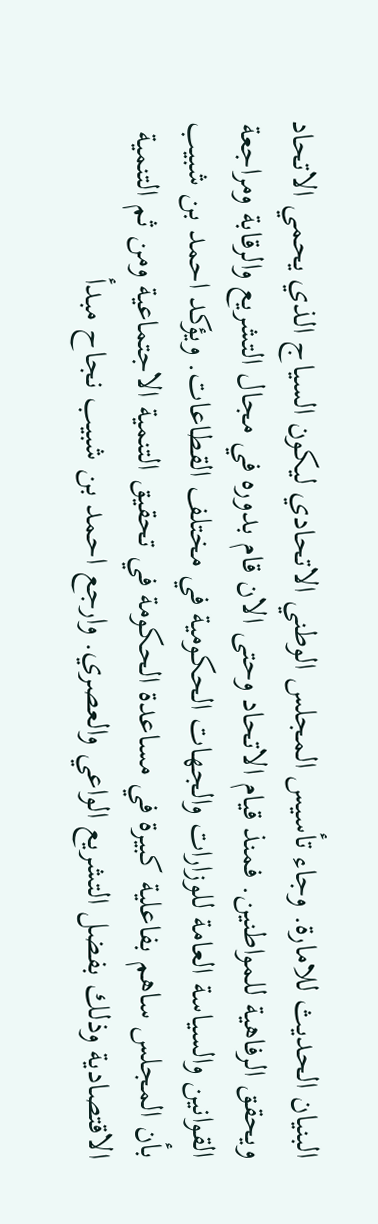البنيان الحديث للامارة. وجاء تأسيس المجلس الوطني الاتحادي ليكون السياج الذي يحمي الاتحاد ويحقق الرفاهية للمواطنين. فمنذ قيام الاتحاد وحتى الان قام بدوره في مجال التشريع والرقابة ومراجعة القوانين والسياسة العامة للوزارات والجهات الحكومية في مختلف القطاعات. ويؤكد احمد بن شبيب بأن المجلس ساهم بفاعلية كبيرة في مساعدة الحكومة في تحقيق التنمية الاجتماعية ومن ثم التنمية الاقتصادية وذلك بفضل التشريع الواعي والعصري. وارجع احمد بن شبيب نجاح مبدأ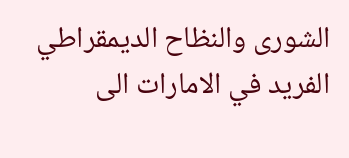الشورى والنظاح الديمقراطي الفريد في الامارات الى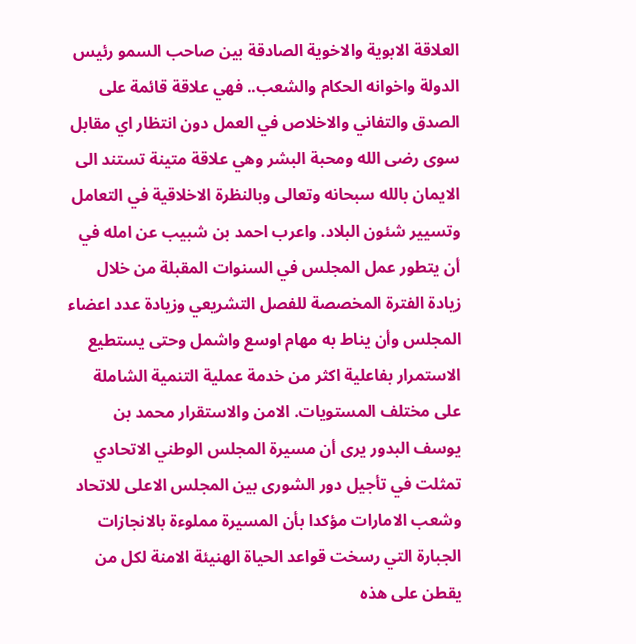العلاقة الابوية والاخوية الصادقة بين صاحب السمو رئيس الدولة واخوانه الحكام والشعب.. فهي علاقة قائمة على الصدق والتفاني والاخلاص في العمل دون انتظار اي مقابل سوى رضى الله ومحبة البشر وهي علاقة متينة تستند الى الايمان بالله سبحانه وتعالى وبالنظرة الاخلاقية في التعامل وتسيير شئون البلاد. واعرب احمد بن شبيب عن امله في أن يتطور عمل المجلس في السنوات المقبلة من خلال زيادة الفترة المخصصة للفصل التشريعي وزيادة عدد اعضاء المجلس وأن يناط به مهام اوسع واشمل وحتى يستطيع الاستمرار بفاعلية اكثر من خدمة عملية التنمية الشاملة على مختلف المستويات. الامن والاستقرار محمد بن يوسف البدور يرى أن مسيرة المجلس الوطني الاتحادي تمثلت في تأجيل دور الشورى بين المجلس الاعلى للاتحاد وشعب الامارات مؤكدا بأن المسيرة مملوءة بالانجازات الجبارة التي رسخت قواعد الحياة الهنيئة الامنة لكل من يقطن على هذه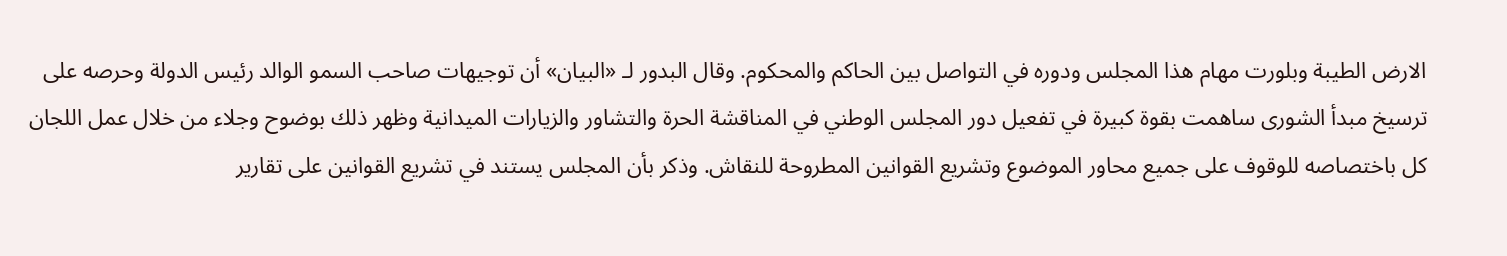الارض الطيبة وبلورت مهام هذا المجلس ودوره في التواصل بين الحاكم والمحكوم. وقال البدور لـ «البيان» أن توجيهات صاحب السمو الوالد رئيس الدولة وحرصه على ترسيخ مبدأ الشورى ساهمت بقوة كبيرة في تفعيل دور المجلس الوطني في المناقشة الحرة والتشاور والزيارات الميدانية وظهر ذلك بوضوح وجلاء من خلال عمل اللجان كل باختصاصه للوقوف على جميع محاور الموضوع وتشريع القوانين المطروحة للنقاش. وذكر بأن المجلس يستند في تشريع القوانين على تقارير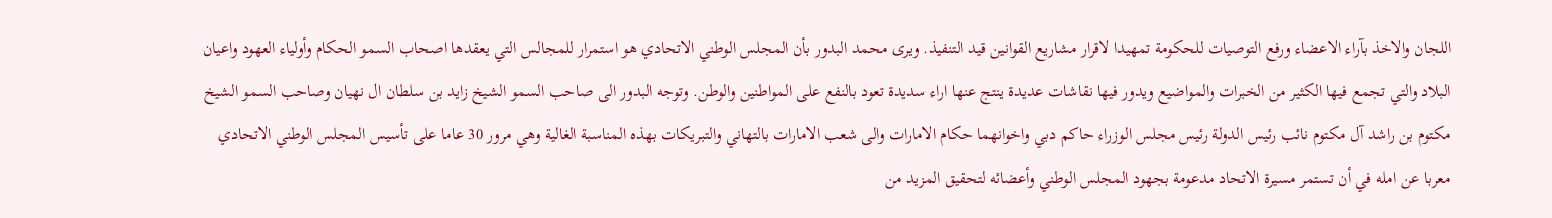اللجان والاخذ بآراء الاعضاء ورفع التوصيات للحكومة تمهيدا لاقرار مشاريع القوانين قيد التنفيذ. ويرى محمد البدور بأن المجلس الوطني الاتحادي هو استمرار للمجالس التي يعقدها اصحاب السمو الحكام وأولياء العهود واعيان البلاد والتي تجمع فيها الكثير من الخبرات والمواضيع ويدور فيها نقاشات عديدة ينتج عنها اراء سديدة تعود بالنفع على المواطنين والوطن. وتوجه البدور الى صاحب السمو الشيخ زايد بن سلطان ال نهيان وصاحب السمو الشيخ مكتوم بن راشد آل مكتوم نائب رئيس الدولة رئيس مجلس الوزراء حاكم دبي واخوانهما حكام الامارات والى شعب الامارات بالتهاني والتبريكات بهذه المناسبة الغالية وهي مرور 30 عاما على تأسيس المجلس الوطني الاتحادي معربا عن امله في أن تستمر مسيرة الاتحاد مدعومة بجهود المجلس الوطني وأعضائه لتحقيق المزيد من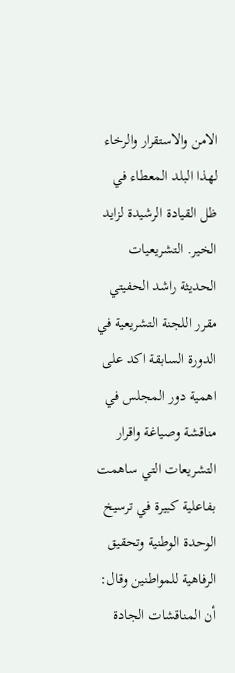الامن والاستقرار والرخاء لهذا البلد المعطاء في ظل القيادة الرشيدة لزايد الخير. التشريعيات الحديثة راشد الحفيتي مقرر اللجنة التشريعية في الدورة السابقة اكد على اهمية دور المجلس في مناقشة وصياغة واقرار التشريعات التي ساهمت بفاعلية كبيرة في ترسيخ الوحدة الوطنية وتحقيق الرفاهية للمواطنين وقال: أن المناقشات الجادة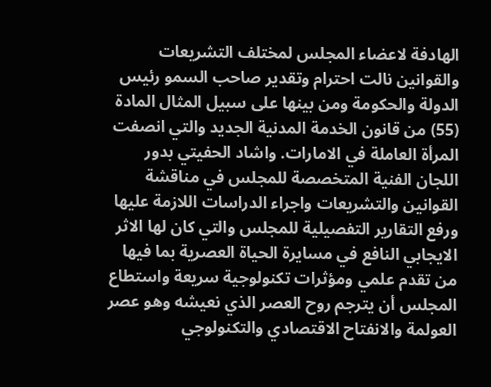الهادفة لاعضاء المجلس لمختلف التشريعات والقوانين نالت احترام وتقدير صاحب السمو رئيس الدولة والحكومة ومن بينها على سبيل المثال المادة (55) من قانون الخدمة المدنية الجديد والتي انصفت المرأة العاملة في الامارات. واشاد الحفيتي بدور اللجان الفنية المتخصصة للمجلس في مناقشة القوانين والتشريعات واجراء الدراسات اللازمة عليها ورفع التقارير التفصيلية للمجلس والتي كان لها الاثر الايجابي النافع في مسايرة الحياة العصرية بما فيها من تقدم علمي ومؤثرات تكنولوجية سريعة واستطاع المجلس أن يترجم روح العصر الذي نعيشه وهو عصر العولمة والانفتاح الاقتصادي والتكنولوجي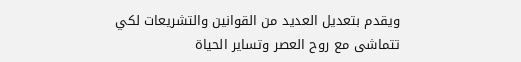ويقدم بتعديل العديد من القوانين والتشريعات لكي تتماشى مع روح العصر وتساير الحياة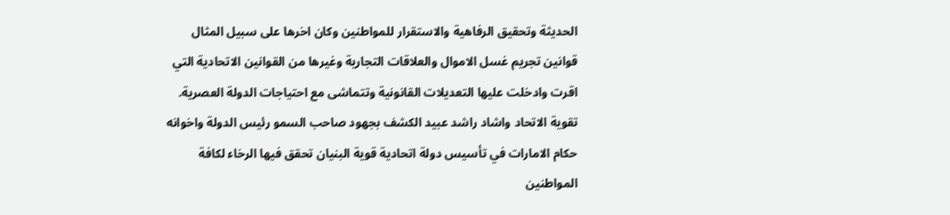الحديثة وتحقيق الرفاهية والاستقرار للمواطنين وكان اخرها على سبيل المثال قوانين تجريم غسل الاموال والعلاقات التجارية وغيرها من القوانين الاتحادية التي اقرت وادخلت عليها التعديلات القانونية وتتماشى مع احتياجات الدولة العصرية. تقوية الاتحاد واشاد راشد عبيد الكشف بجهود صاحب السمو رئيس الدولة واخوانه حكام الامارات في تأسيس دولة اتحادية قوية البنيان تحقق فيها الرخاء لكافة المواطنين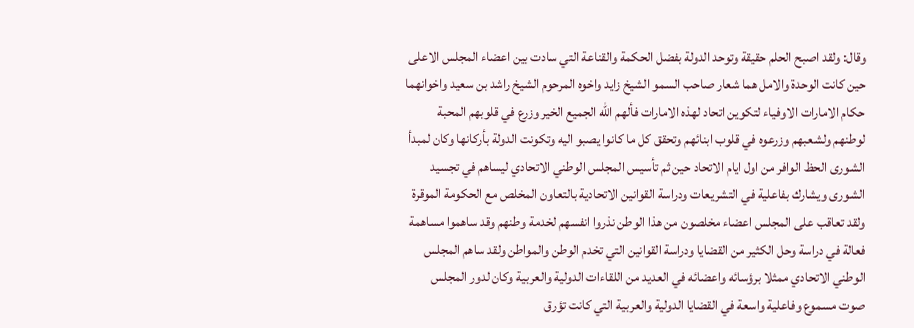وقال: ولقد اصبح الحلم حقيقة وتوحد الدولة بفضل الحكمة والقناعة التي سادت بين اعضاء المجلس الاعلى حين كانت الوحدة والامل هما شعار صاحب السمو الشيخ زايد واخوه المرحوم الشيخ راشد بن سعيد واخوانهما حكام الامارات الاوفياء لتكوين اتحاد لهذه الامارات فألهم الله الجميع الخير وزرع في قلوبهم المحبة لوطنهم ولشعبهم وزرعوه في قلوب ابنائهم وتحقق كل ما كانوا يصبو اليه وتكونت الدولة بأركانها وكان لمبدأ الشورى الحظ الوافر من اول ايام الاتحاد حين ثم تأسيس المجلس الوطني الاتحادي ليساهم في تجسيد الشورى ويشارك بفاعلية في التشريعات ودراسة القوانين الاتحادية بالتعاون المخلص مع الحكومة الموقرة ولقد تعاقب على المجلس اعضاء مخلصون من هذا الوطن نذروا انفسهم لخدمة وطنهم وقد ساهموا مساهمة فعالة في دراسة وحل الكثير من القضايا ودراسة القوانين التي تخدم الوطن والمواطن ولقد ساهم المجلس الوطني الاتحادي ممثلا برؤسائه واعضائه في العديد من اللقاءات الدولية والعربية وكان لدور المجلس صوت مسموع وفاعلية واسعة في القضايا الدولية والعربية التي كانت تؤرق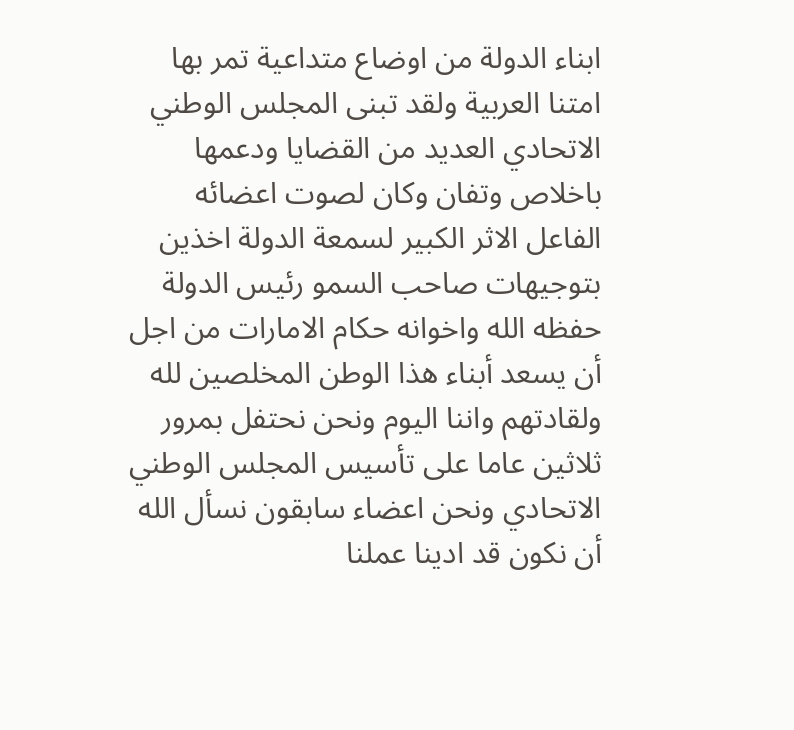ابناء الدولة من اوضاع متداعية تمر بها امتنا العربية ولقد تبنى المجلس الوطني الاتحادي العديد من القضايا ودعمها باخلاص وتفان وكان لصوت اعضائه الفاعل الاثر الكبير لسمعة الدولة اخذين بتوجيهات صاحب السمو رئيس الدولة حفظه الله واخوانه حكام الامارات من اجل أن يسعد أبناء هذا الوطن المخلصين لله ولقادتهم واننا اليوم ونحن نحتفل بمرور ثلاثين عاما على تأسيس المجلس الوطني الاتحادي ونحن اعضاء سابقون نسأل الله أن نكون قد ادينا عملنا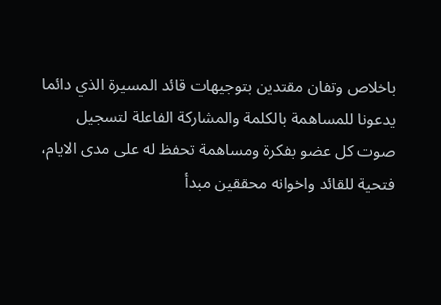باخلاص وتفان مقتدين بتوجيهات قائد المسيرة الذي دائما يدعونا للمساهمة بالكلمة والمشاركة الفاعلة لتسجيل صوت كل عضو بفكرة ومساهمة تحفظ له على مدى الايام، فتحية للقائد واخوانه محققين مبدأ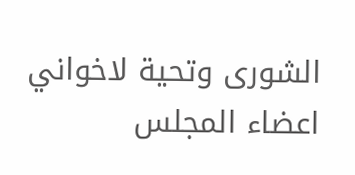الشورى وتحية لاخواني اعضاء المجلس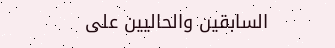السابقين والحاليين على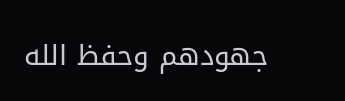جهودهم وحفظ الله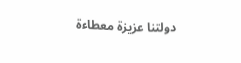دولتنا عزيزة معطاءة